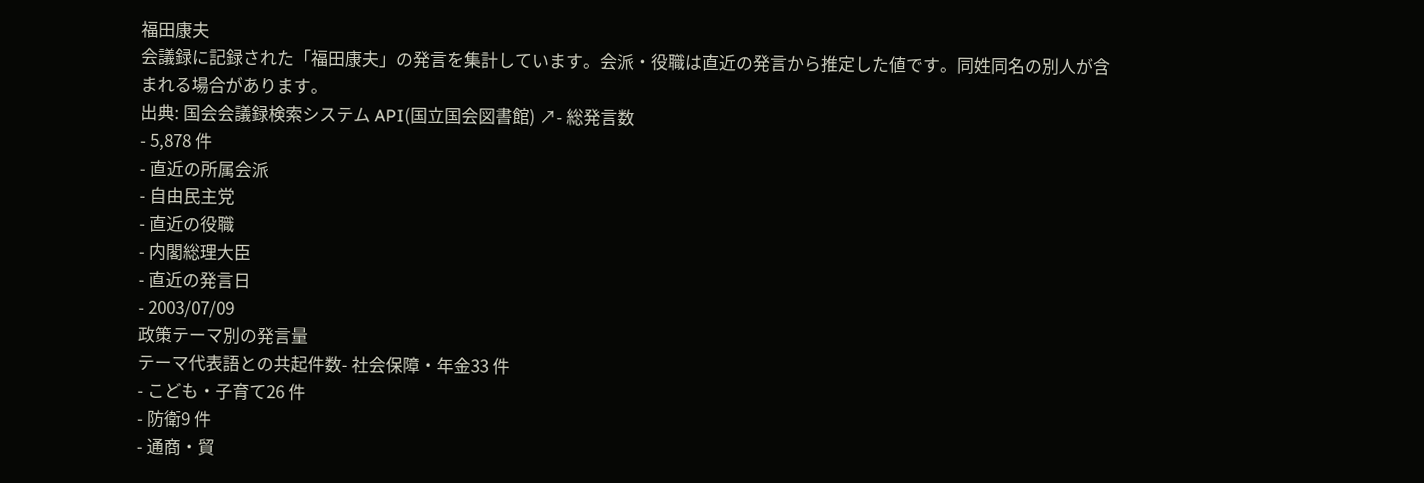福田康夫
会議録に記録された「福田康夫」の発言を集計しています。会派・役職は直近の発言から推定した値です。同姓同名の別人が含まれる場合があります。
出典: 国会会議録検索システム API(国立国会図書館) ↗- 総発言数
- 5,878 件
- 直近の所属会派
- 自由民主党
- 直近の役職
- 内閣総理大臣
- 直近の発言日
- 2003/07/09
政策テーマ別の発言量
テーマ代表語との共起件数- 社会保障・年金33 件
- こども・子育て26 件
- 防衛9 件
- 通商・貿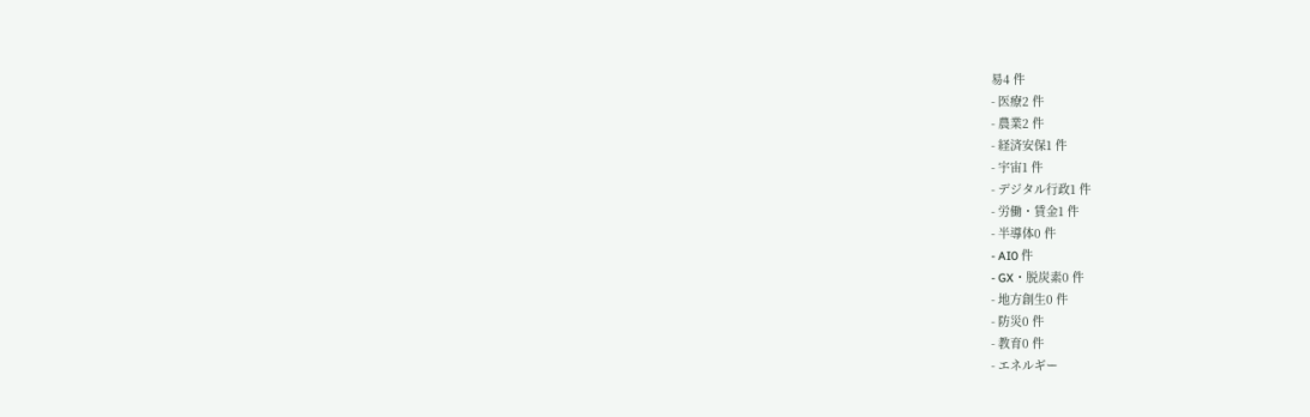易4 件
- 医療2 件
- 農業2 件
- 経済安保1 件
- 宇宙1 件
- デジタル行政1 件
- 労働・賃金1 件
- 半導体0 件
- AI0 件
- GX・脱炭素0 件
- 地方創生0 件
- 防災0 件
- 教育0 件
- エネルギー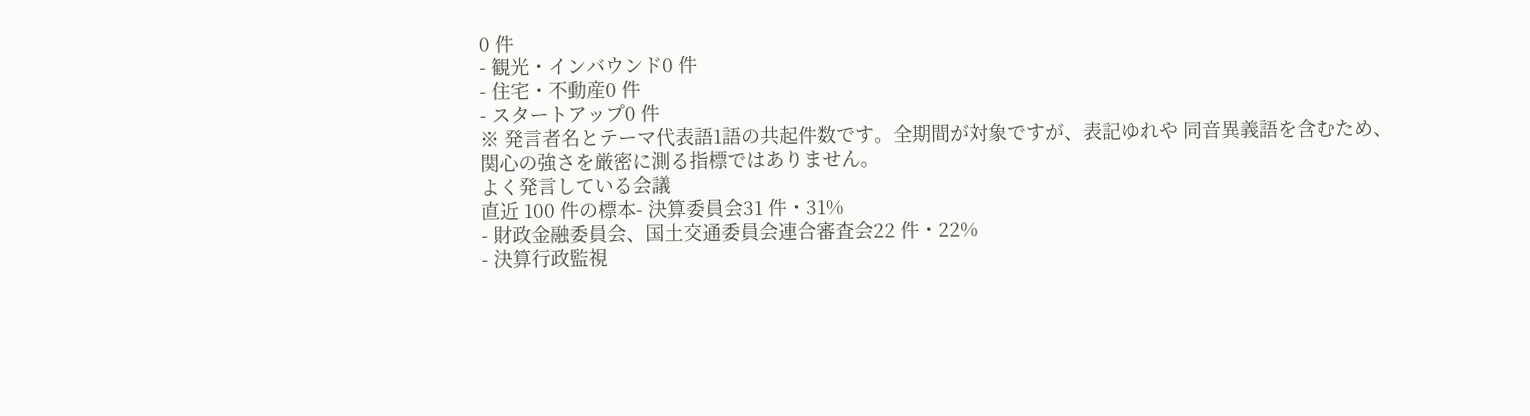0 件
- 観光・インバウンド0 件
- 住宅・不動産0 件
- スタートアップ0 件
※ 発言者名とテーマ代表語1語の共起件数です。全期間が対象ですが、表記ゆれや 同音異義語を含むため、関心の強さを厳密に測る指標ではありません。
よく発言している会議
直近 100 件の標本- 決算委員会31 件・31%
- 財政金融委員会、国土交通委員会連合審査会22 件・22%
- 決算行政監視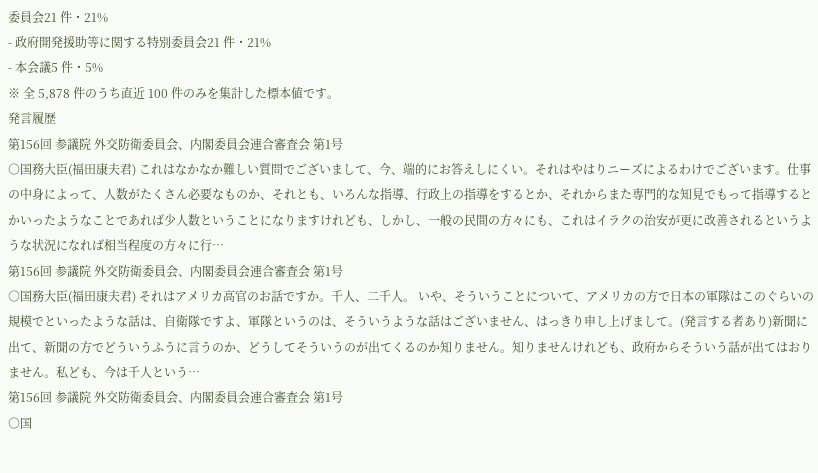委員会21 件・21%
- 政府開発援助等に関する特別委員会21 件・21%
- 本会議5 件・5%
※ 全 5,878 件のうち直近 100 件のみを集計した標本値です。
発言履歴
第156回 参議院 外交防衛委員会、内閣委員会連合審査会 第1号
○国務大臣(福田康夫君) これはなかなか難しい質問でございまして、今、端的にお答えしにくい。それはやはりニーズによるわけでございます。仕事の中身によって、人数がたくさん必要なものか、それとも、いろんな指導、行政上の指導をするとか、それからまた専門的な知見でもって指導するとかいったようなことであれば少人数ということになりますけれども、しかし、一般の民間の方々にも、これはイラクの治安が更に改善されるというような状況になれば相当程度の方々に行…
第156回 参議院 外交防衛委員会、内閣委員会連合審査会 第1号
○国務大臣(福田康夫君) それはアメリカ高官のお話ですか。千人、二千人。 いや、そういうことについて、アメリカの方で日本の軍隊はこのぐらいの規模でといったような話は、自衛隊ですよ、軍隊というのは、そういうような話はございません、はっきり申し上げまして。(発言する者あり)新聞に出て、新聞の方でどういうふうに言うのか、どうしてそういうのが出てくるのか知りません。知りませんけれども、政府からそういう話が出てはおりません。私ども、今は千人という…
第156回 参議院 外交防衛委員会、内閣委員会連合審査会 第1号
○国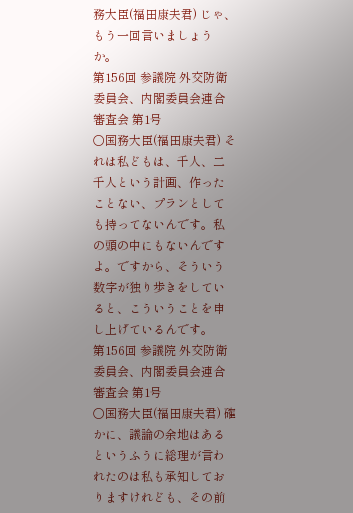務大臣(福田康夫君) じゃ、もう一回言いましょうか。
第156回 参議院 外交防衛委員会、内閣委員会連合審査会 第1号
○国務大臣(福田康夫君) それは私どもは、千人、二千人という計画、作ったことない、プランとしても持ってないんです。私の頭の中にもないんですよ。ですから、そういう数字が独り歩きをしていると、こういうことを申し上げているんです。
第156回 参議院 外交防衛委員会、内閣委員会連合審査会 第1号
○国務大臣(福田康夫君) 確かに、議論の余地はあるというふうに総理が言われたのは私も承知しておりますけれども、その前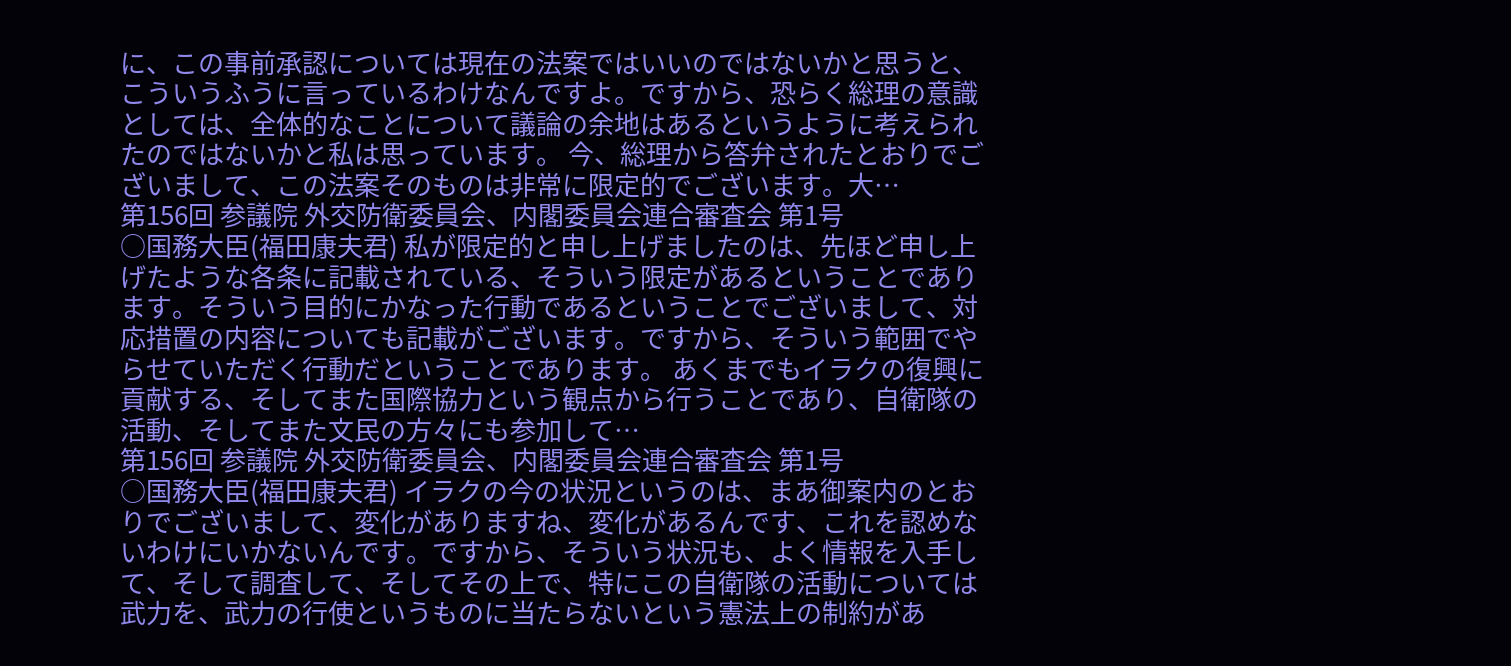に、この事前承認については現在の法案ではいいのではないかと思うと、こういうふうに言っているわけなんですよ。ですから、恐らく総理の意識としては、全体的なことについて議論の余地はあるというように考えられたのではないかと私は思っています。 今、総理から答弁されたとおりでございまして、この法案そのものは非常に限定的でございます。大…
第156回 参議院 外交防衛委員会、内閣委員会連合審査会 第1号
○国務大臣(福田康夫君) 私が限定的と申し上げましたのは、先ほど申し上げたような各条に記載されている、そういう限定があるということであります。そういう目的にかなった行動であるということでございまして、対応措置の内容についても記載がございます。ですから、そういう範囲でやらせていただく行動だということであります。 あくまでもイラクの復興に貢献する、そしてまた国際協力という観点から行うことであり、自衛隊の活動、そしてまた文民の方々にも参加して…
第156回 参議院 外交防衛委員会、内閣委員会連合審査会 第1号
○国務大臣(福田康夫君) イラクの今の状況というのは、まあ御案内のとおりでございまして、変化がありますね、変化があるんです、これを認めないわけにいかないんです。ですから、そういう状況も、よく情報を入手して、そして調査して、そしてその上で、特にこの自衛隊の活動については武力を、武力の行使というものに当たらないという憲法上の制約があ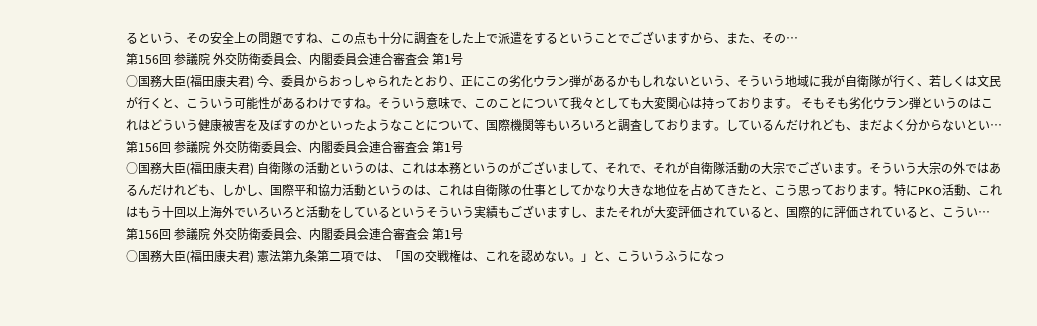るという、その安全上の問題ですね、この点も十分に調査をした上で派遣をするということでございますから、また、その…
第156回 参議院 外交防衛委員会、内閣委員会連合審査会 第1号
○国務大臣(福田康夫君) 今、委員からおっしゃられたとおり、正にこの劣化ウラン弾があるかもしれないという、そういう地域に我が自衛隊が行く、若しくは文民が行くと、こういう可能性があるわけですね。そういう意味で、このことについて我々としても大変関心は持っております。 そもそも劣化ウラン弾というのはこれはどういう健康被害を及ぼすのかといったようなことについて、国際機関等もいろいろと調査しております。しているんだけれども、まだよく分からないとい…
第156回 参議院 外交防衛委員会、内閣委員会連合審査会 第1号
○国務大臣(福田康夫君) 自衛隊の活動というのは、これは本務というのがございまして、それで、それが自衛隊活動の大宗でございます。そういう大宗の外ではあるんだけれども、しかし、国際平和協力活動というのは、これは自衛隊の仕事としてかなり大きな地位を占めてきたと、こう思っております。特にPKO活動、これはもう十回以上海外でいろいろと活動をしているというそういう実績もございますし、またそれが大変評価されていると、国際的に評価されていると、こうい…
第156回 参議院 外交防衛委員会、内閣委員会連合審査会 第1号
○国務大臣(福田康夫君) 憲法第九条第二項では、「国の交戦権は、これを認めない。」と、こういうふうになっ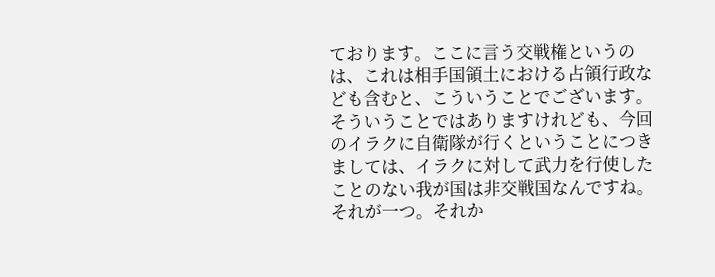ております。ここに言う交戦権というのは、これは相手国領土における占領行政なども含むと、こういうことでございます。 そういうことではありますけれども、今回のイラクに自衛隊が行くということにつきましては、イラクに対して武力を行使したことのない我が国は非交戦国なんですね。それが一つ。それか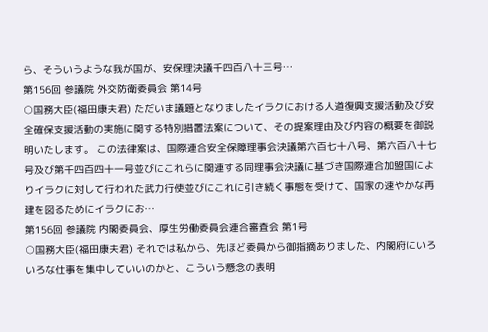ら、そういうような我が国が、安保理決議千四百八十三号…
第156回 参議院 外交防衛委員会 第14号
○国務大臣(福田康夫君) ただいま議題となりましたイラクにおける人道復興支援活動及び安全確保支援活動の実施に関する特別措置法案について、その提案理由及び内容の概要を御説明いたします。 この法律案は、国際連合安全保障理事会決議第六百七十八号、第六百八十七号及び第千四百四十一号並びにこれらに関連する同理事会決議に基づき国際連合加盟国によりイラクに対して行われた武力行使並びにこれに引き続く事態を受けて、国家の速やかな再建を図るためにイラクにお…
第156回 参議院 内閣委員会、厚生労働委員会連合審査会 第1号
○国務大臣(福田康夫君) それでは私から、先ほど委員から御指摘ありました、内閣府にいろいろな仕事を集中していいのかと、こういう懸念の表明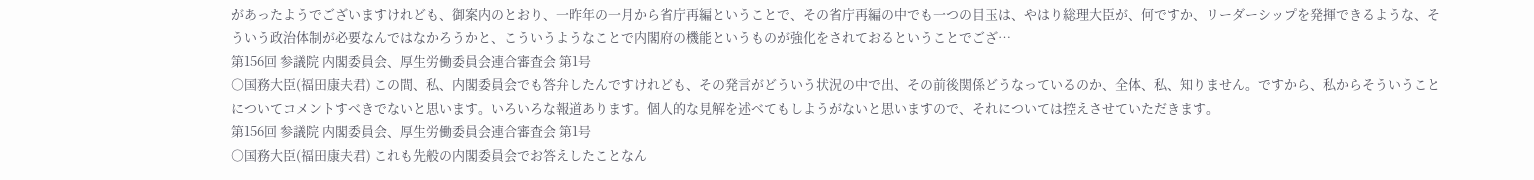があったようでございますけれども、御案内のとおり、一昨年の一月から省庁再編ということで、その省庁再編の中でも一つの目玉は、やはり総理大臣が、何ですか、リーダーシップを発揮できるような、そういう政治体制が必要なんではなかろうかと、こういうようなことで内閣府の機能というものが強化をされておるということでござ…
第156回 参議院 内閣委員会、厚生労働委員会連合審査会 第1号
○国務大臣(福田康夫君) この間、私、内閣委員会でも答弁したんですけれども、その発言がどういう状況の中で出、その前後関係どうなっているのか、全体、私、知りません。ですから、私からそういうことについてコメントすべきでないと思います。いろいろな報道あります。個人的な見解を述べてもしようがないと思いますので、それについては控えさせていただきます。
第156回 参議院 内閣委員会、厚生労働委員会連合審査会 第1号
○国務大臣(福田康夫君) これも先般の内閣委員会でお答えしたことなん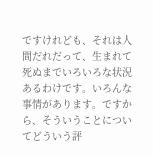ですけれども、それは人間だれだって、生まれて死ぬまでいろいろな状況あるわけです。いろんな事情があります。ですから、そういうことについてどういう評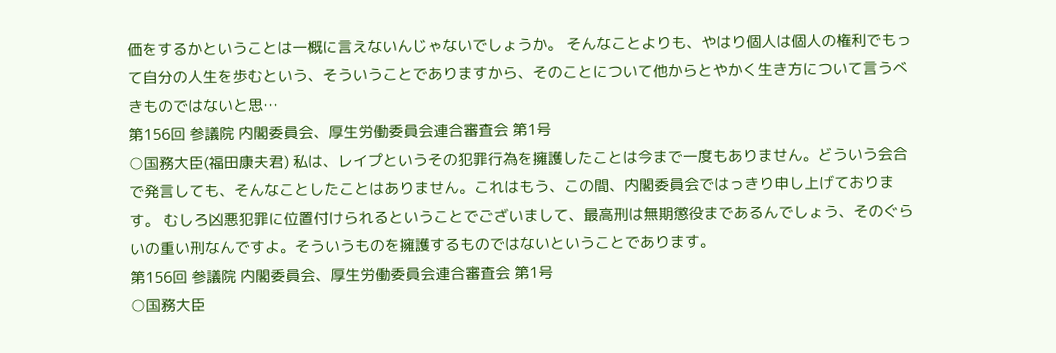価をするかということは一概に言えないんじゃないでしょうか。 そんなことよりも、やはり個人は個人の権利でもって自分の人生を歩むという、そういうことでありますから、そのことについて他からとやかく生き方について言うべきものではないと思…
第156回 参議院 内閣委員会、厚生労働委員会連合審査会 第1号
○国務大臣(福田康夫君) 私は、レイプというその犯罪行為を擁護したことは今まで一度もありません。どういう会合で発言しても、そんなことしたことはありません。これはもう、この間、内閣委員会ではっきり申し上げております。 むしろ凶悪犯罪に位置付けられるということでございまして、最高刑は無期懲役まであるんでしょう、そのぐらいの重い刑なんですよ。そういうものを擁護するものではないということであります。
第156回 参議院 内閣委員会、厚生労働委員会連合審査会 第1号
○国務大臣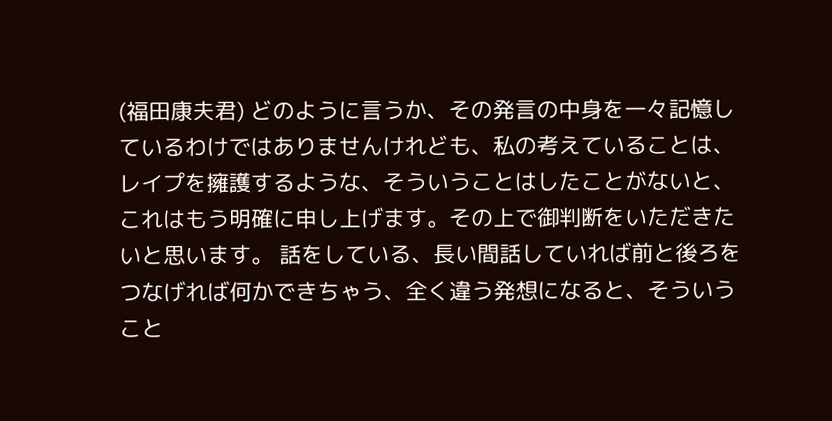(福田康夫君) どのように言うか、その発言の中身を一々記憶しているわけではありませんけれども、私の考えていることは、レイプを擁護するような、そういうことはしたことがないと、これはもう明確に申し上げます。その上で御判断をいただきたいと思います。 話をしている、長い間話していれば前と後ろをつなげれば何かできちゃう、全く違う発想になると、そういうこと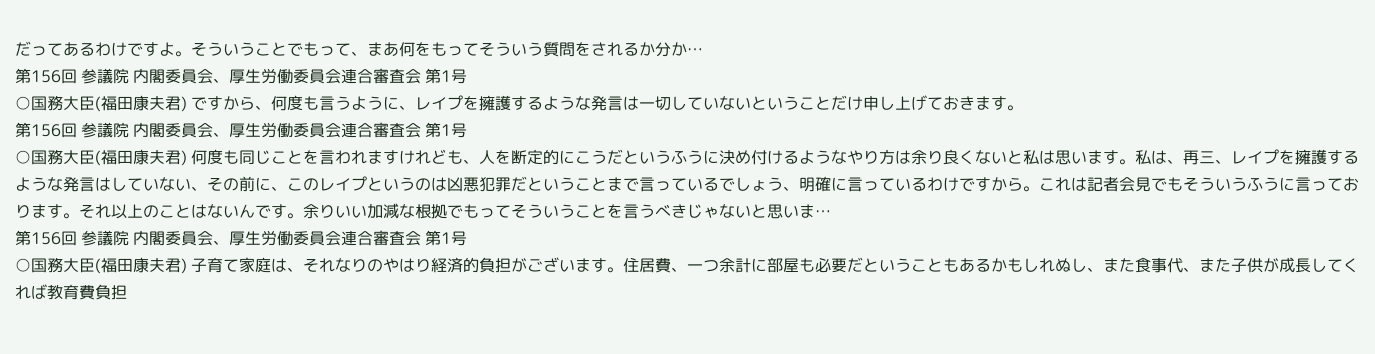だってあるわけですよ。そういうことでもって、まあ何をもってそういう質問をされるか分か…
第156回 参議院 内閣委員会、厚生労働委員会連合審査会 第1号
○国務大臣(福田康夫君) ですから、何度も言うように、レイプを擁護するような発言は一切していないということだけ申し上げておきます。
第156回 参議院 内閣委員会、厚生労働委員会連合審査会 第1号
○国務大臣(福田康夫君) 何度も同じことを言われますけれども、人を断定的にこうだというふうに決め付けるようなやり方は余り良くないと私は思います。私は、再三、レイプを擁護するような発言はしていない、その前に、このレイプというのは凶悪犯罪だということまで言っているでしょう、明確に言っているわけですから。これは記者会見でもそういうふうに言っております。それ以上のことはないんです。余りいい加減な根拠でもってそういうことを言うべきじゃないと思いま…
第156回 参議院 内閣委員会、厚生労働委員会連合審査会 第1号
○国務大臣(福田康夫君) 子育て家庭は、それなりのやはり経済的負担がございます。住居費、一つ余計に部屋も必要だということもあるかもしれぬし、また食事代、また子供が成長してくれば教育費負担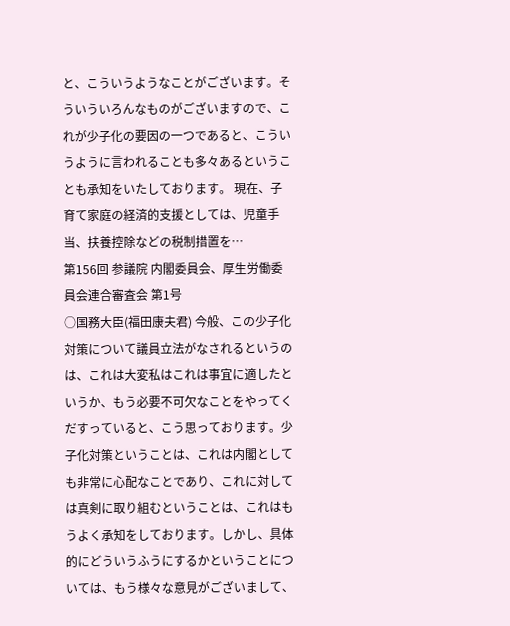と、こういうようなことがございます。そういういろんなものがございますので、これが少子化の要因の一つであると、こういうように言われることも多々あるということも承知をいたしております。 現在、子育て家庭の経済的支援としては、児童手当、扶養控除などの税制措置を…
第156回 参議院 内閣委員会、厚生労働委員会連合審査会 第1号
○国務大臣(福田康夫君) 今般、この少子化対策について議員立法がなされるというのは、これは大変私はこれは事宜に適したというか、もう必要不可欠なことをやってくだすっていると、こう思っております。少子化対策ということは、これは内閣としても非常に心配なことであり、これに対しては真剣に取り組むということは、これはもうよく承知をしております。しかし、具体的にどういうふうにするかということについては、もう様々な意見がございまして、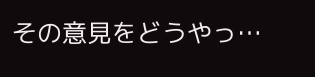その意見をどうやっ…